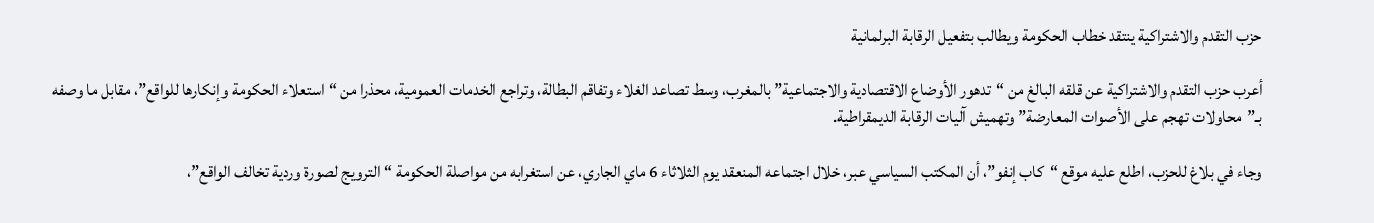حزب التقدم والاشتراكية ينتقد خطاب الحكومة ويطالب بتفعيل الرقابة البرلمانية

أعرب حزب التقدم والاشتراكية عن قلقه البالغ من “تدهور الأوضاع الاقتصادية والاجتماعية” بالمغرب، وسط تصاعد الغلاء وتفاقم البطالة، وتراجع الخدمات العمومية، محذرا من “استعلاء الحكومة وإنكارها للواقع”، مقابل ما وصفه بـ”محاولات تهجم على الأصوات المعارضة” وتهميش آليات الرقابة الديمقراطية.

وجاء في بلاغ للحزب، اطلع عليه موقع “كاب إنفو”، أن المكتب السياسي عبر، خلال اجتماعه المنعقد يوم الثلاثاء 6 ماي الجاري، عن استغرابه من مواصلة الحكومة “الترويج لصورة وردية تخالف الواقع”،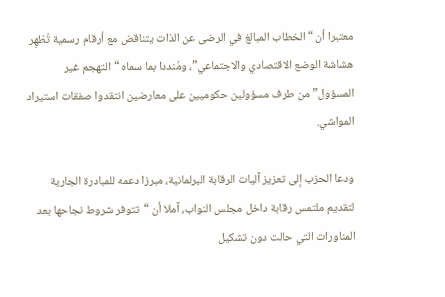معتبرا أن “الخطاب المبالغ في الرضى عن الذات يتناقض مع أرقام رسمية تُظهِر هشاشة الوضع الاقتصادي والاجتماعي”، ومُنددا بما سماه “التهجم غير المسؤول” من طرف مسؤولين حكوميين على معارضين انتقدوا صفقات استيراد المواشي.

ودعا الحزب إلى تعزيز آليات الرقابة البرلمانية، مبرزا دعمه للمبادرة الجارية لتقديم ملتمس رقابة داخل مجلس النواب، آملا أن “تتوفر شروط نجاحها بعد المناورات التي حالت دون تشكيل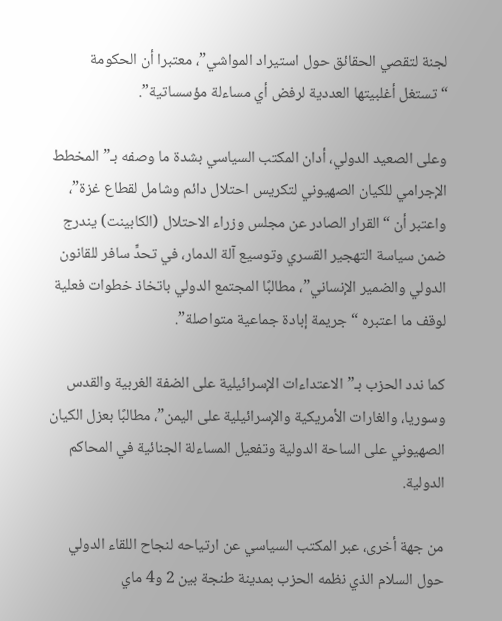لجنة لتقصي الحقائق حول استيراد المواشي”، معتبرا أن الحكومة “تستغل أغلبيتها العددية لرفض أي مساءلة مؤسساتية”.

وعلى الصعيد الدولي، أدان المكتب السياسي بشدة ما وصفه بـ”المخطط الإجرامي للكيان الصهيوني لتكريس احتلال دائم وشامل لقطاع غزة”، واعتبر أن “القرار الصادر عن مجلس وزراء الاحتلال (الكابينت) يندرج ضمن سياسة التهجير القسري وتوسيع آلة الدمار، في تحدٍّ سافر للقانون الدولي والضمير الإنساني”، مطالبًا المجتمع الدولي باتخاذ خطوات فعلية لوقف ما اعتبره “جريمة إبادة جماعية متواصلة”.

كما ندد الحزب بـ”الاعتداءات الإسرائيلية على الضفة الغربية والقدس وسوريا، والغارات الأمريكية والإسرائيلية على اليمن”، مطالبًا بعزل الكيان الصهيوني على الساحة الدولية وتفعيل المساءلة الجنائية في المحاكم الدولية.

من جهة أخرى، عبر المكتب السياسي عن ارتياحه لنجاح اللقاء الدولي حول السلام الذي نظمه الحزب بمدينة طنجة بين 2 و4 ماي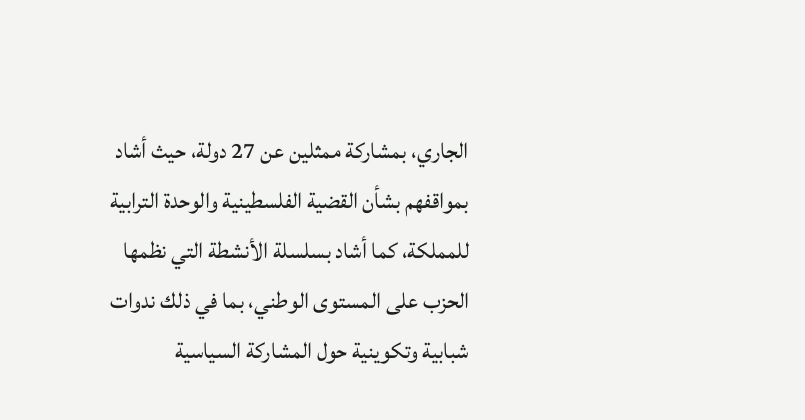الجاري، بمشاركة ممثلين عن 27 دولة، حيث أشاد بمواقفهم بشأن القضية الفلسطينية والوحدة الترابية للمملكة، كما أشاد بسلسلة الأنشطة التي نظمها الحزب على المستوى الوطني، بما في ذلك ندوات شبابية وتكوينية حول المشاركة السياسية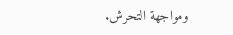ومواجهة التحرش.